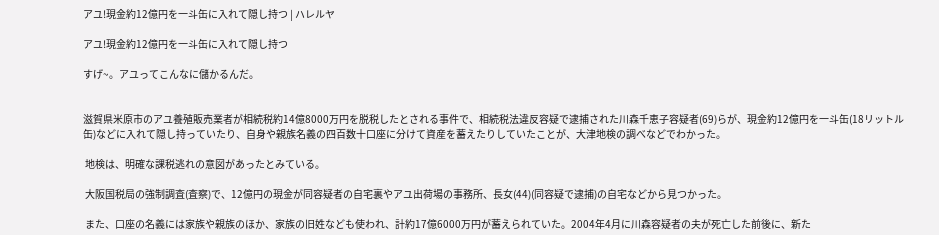アユ!現金約12億円を一斗缶に入れて隠し持つ | ハレルヤ

アユ!現金約12億円を一斗缶に入れて隠し持つ

すげ~。アユってこんなに儲かるんだ。


滋賀県米原市のアユ養殖販売業者が相続税約14億8000万円を脱税したとされる事件で、相続税法違反容疑で逮捕された川森千恵子容疑者(69)らが、現金約12億円を一斗缶(18リットル缶)などに入れて隠し持っていたり、自身や親族名義の四百数十口座に分けて資産を蓄えたりしていたことが、大津地検の調べなどでわかった。

 地検は、明確な課税逃れの意図があったとみている。

 大阪国税局の強制調査(査察)で、12億円の現金が同容疑者の自宅裏やアユ出荷場の事務所、長女(44)(同容疑で逮捕)の自宅などから見つかった。

 また、口座の名義には家族や親族のほか、家族の旧姓なども使われ、計約17億6000万円が蓄えられていた。2004年4月に川森容疑者の夫が死亡した前後に、新た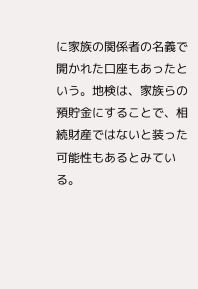に家族の関係者の名義で開かれた口座もあったという。地検は、家族らの預貯金にすることで、相続財産ではないと装った可能性もあるとみている。